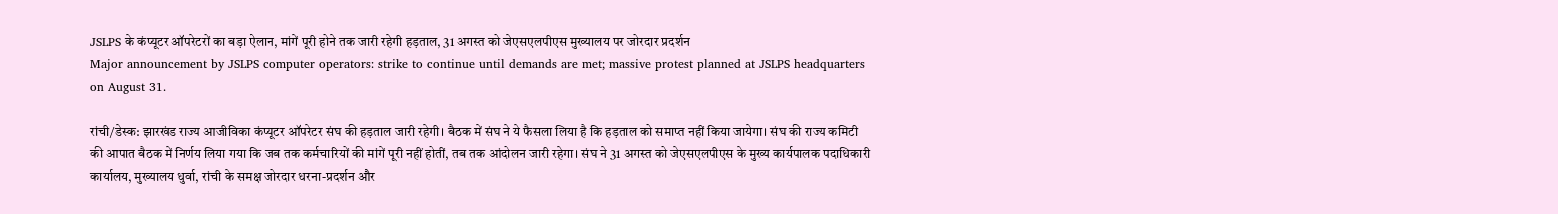JSLPS के कंप्यूटर ऑपरेटरों का बड़ा ऐलान, मांगें पूरी होने तक जारी रहेगी हड़ताल, 31 अगस्त को जेएसएलपीएस मुख्यालय पर जोरदार प्रदर्शन
Major announcement by JSLPS computer operators: strike to continue until demands are met; massive protest planned at JSLPS headquarters on August 31.

रांची/डेस्क: झारखंड राज्य आजीविका कंप्यूटर ऑपरेटर संघ की हड़ताल जारी रहेगी। बैठक में संघ ने ये फैसला लिया है कि हड़ताल को समाप्त नहीं किया जायेगा। संघ की राज्य कमिटी की आपात बैठक में निर्णय लिया गया कि जब तक कर्मचारियों की मांगें पूरी नहीं होतीं, तब तक आंदोलन जारी रहेगा। संघ ने 31 अगस्त को जेएसएलपीएस के मुख्य कार्यपालक पदाधिकारी कार्यालय, मुख्यालय धुर्वा, रांची के समक्ष जोरदार धरना-प्रदर्शन और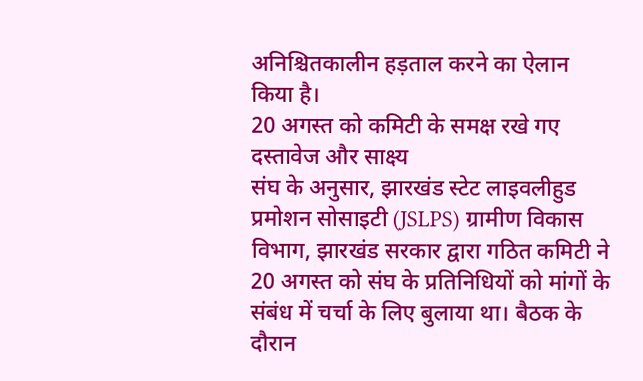अनिश्चितकालीन हड़ताल करने का ऐलान किया है।
20 अगस्त को कमिटी के समक्ष रखे गए दस्तावेज और साक्ष्य
संघ के अनुसार, झारखंड स्टेट लाइवलीहुड प्रमोशन सोसाइटी (JSLPS) ग्रामीण विकास विभाग, झारखंड सरकार द्वारा गठित कमिटी ने 20 अगस्त को संघ के प्रतिनिधियों को मांगों के संबंध में चर्चा के लिए बुलाया था। बैठक के दौरान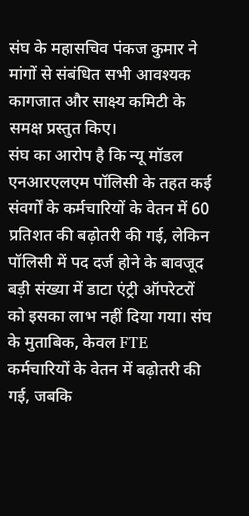संघ के महासचिव पंकज कुमार ने मांगों से संबंधित सभी आवश्यक कागजात और साक्ष्य कमिटी के समक्ष प्रस्तुत किए।
संघ का आरोप है कि न्यू मॉडल एनआरएलएम पॉलिसी के तहत कई संवर्गों के कर्मचारियों के वेतन में 60 प्रतिशत की बढ़ोतरी की गई, लेकिन पॉलिसी में पद दर्ज होने के बावजूद बड़ी संख्या में डाटा एंट्री ऑपरेटरों को इसका लाभ नहीं दिया गया। संघ के मुताबिक, केवल FTE कर्मचारियों के वेतन में बढ़ोतरी की गई, जबकि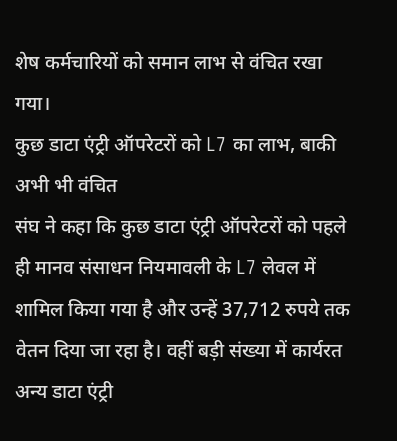शेष कर्मचारियों को समान लाभ से वंचित रखा गया।
कुछ डाटा एंट्री ऑपरेटरों को L7 का लाभ, बाकी अभी भी वंचित
संघ ने कहा कि कुछ डाटा एंट्री ऑपरेटरों को पहले ही मानव संसाधन नियमावली के L7 लेवल में शामिल किया गया है और उन्हें 37,712 रुपये तक वेतन दिया जा रहा है। वहीं बड़ी संख्या में कार्यरत अन्य डाटा एंट्री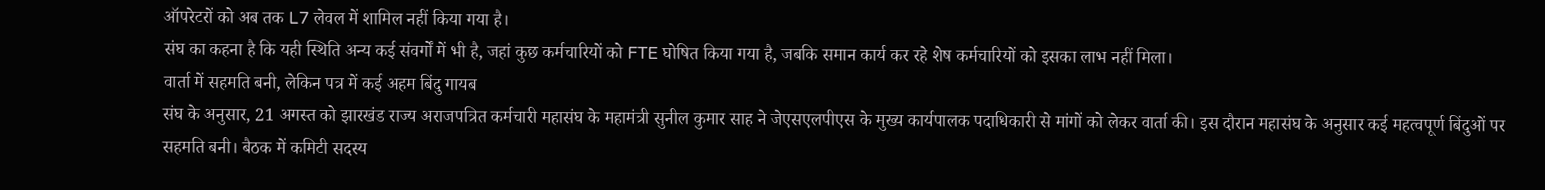ऑपरेटरों को अब तक L7 लेवल में शामिल नहीं किया गया है।
संघ का कहना है कि यही स्थिति अन्य कई संवर्गों में भी है, जहां कुछ कर्मचारियों को FTE घोषित किया गया है, जबकि समान कार्य कर रहे शेष कर्मचारियों को इसका लाभ नहीं मिला।
वार्ता में सहमति बनी, लेकिन पत्र में कई अहम बिंदु गायब
संघ के अनुसार, 21 अगस्त को झारखंड राज्य अराजपत्रित कर्मचारी महासंघ के महामंत्री सुनील कुमार साह ने जेएसएलपीएस के मुख्य कार्यपालक पदाधिकारी से मांगों को लेकर वार्ता की। इस दौरान महासंघ के अनुसार कई महत्वपूर्ण बिंदुओं पर सहमति बनी। बैठक में कमिटी सदस्य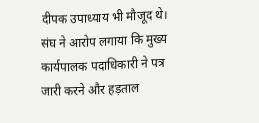दीपक उपाध्याय भी मौजूद थे।
संघ ने आरोप लगाया कि मुख्य कार्यपालक पदाधिकारी ने पत्र जारी करने और हड़ताल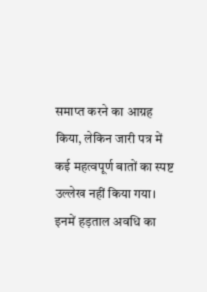समाप्त करने का आग्रह किया, लेकिन जारी पत्र में कई महत्वपूर्ण बातों का स्पष्ट उल्लेख नहीं किया गया। इनमें हड़ताल अवधि का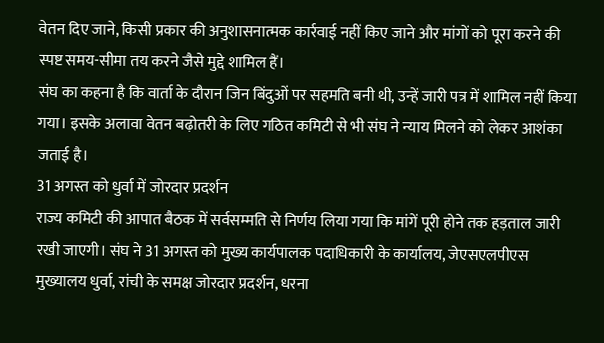वेतन दिए जाने, किसी प्रकार की अनुशासनात्मक कार्रवाई नहीं किए जाने और मांगों को पूरा करने की स्पष्ट समय-सीमा तय करने जैसे मुद्दे शामिल हैं।
संघ का कहना है कि वार्ता के दौरान जिन बिंदुओं पर सहमति बनी थी, उन्हें जारी पत्र में शामिल नहीं किया गया। इसके अलावा वेतन बढ़ोतरी के लिए गठित कमिटी से भी संघ ने न्याय मिलने को लेकर आशंका जताई है।
31 अगस्त को धुर्वा में जोरदार प्रदर्शन
राज्य कमिटी की आपात बैठक में सर्वसम्मति से निर्णय लिया गया कि मांगें पूरी होने तक हड़ताल जारी रखी जाएगी। संघ ने 31 अगस्त को मुख्य कार्यपालक पदाधिकारी के कार्यालय, जेएसएलपीएस मुख्यालय धुर्वा, रांची के समक्ष जोरदार प्रदर्शन, धरना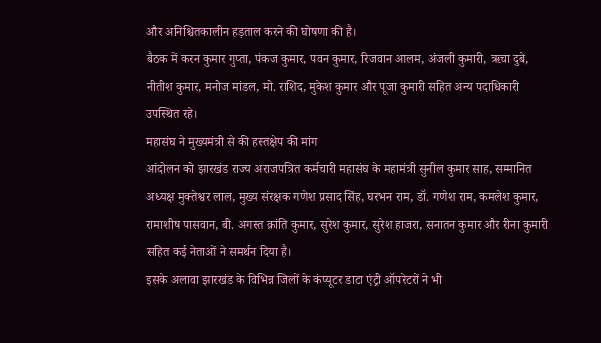और अनिश्चितकालीन हड़ताल करने की घोषणा की है।
बैठक में करन कुमार गुप्ता, पंकज कुमार, पवन कुमार, रिजवान आलम, अंजली कुमारी, ऋचा दुबे, नीतीश कुमार, मनोज मांडल, मो. राशिद, मुकेश कुमार और पूजा कुमारी सहित अन्य पदाधिकारी उपस्थित रहे।
महासंघ ने मुख्यमंत्री से की हस्तक्षेप की मांग
आंदोलन को झारखंड राज्य अराजपत्रित कर्मचारी महासंघ के महामंत्री सुनील कुमार साह, सम्मानित अध्यक्ष मुक्तेश्वर लाल, मुख्य संरक्षक गणेश प्रसाद सिंह, घरभन राम, डॉ. गणेश राम, कमलेश कुमार, रामाशीष पासवान, बी. अगस्त क्रांति कुमार, सुरेश कुमार, सुरेश हाजरा, सनातन कुमार और रीना कुमारी सहित कई नेताओं ने समर्थन दिया है।
इसके अलावा झारखंड के विभिन्न जिलों के कंप्यूटर डाटा एंट्री ऑपरेटरों ने भी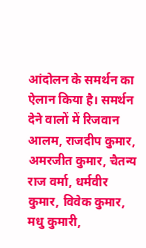आंदोलन के समर्थन का ऐलान किया है। समर्थन देने वालों में रिजवान आलम, राजदीप कुमार, अमरजीत कुमार, चैतन्य राज वर्मा, धर्मवीर कुमार, विवेक कुमार, मधु कुमारी,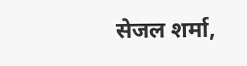सेजल शर्मा,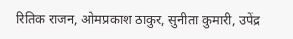रितिक राजन, ओमप्रकाश ठाकुर, सुनीता कुमारी, उपेंद्र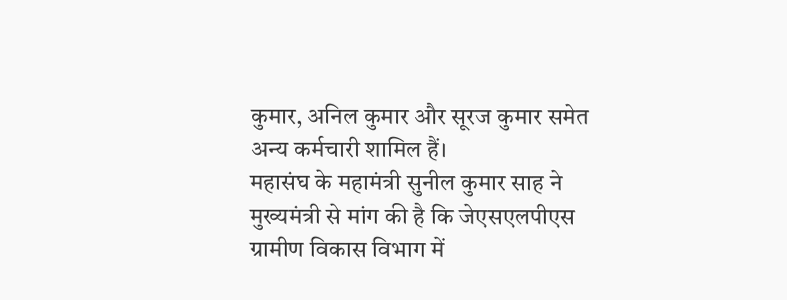कुमार, अनिल कुमार और सूरज कुमार समेत अन्य कर्मचारी शामिल हैं।
महासंघ के महामंत्री सुनील कुमार साह ने मुख्यमंत्री से मांग की है कि जेएसएलपीएस ग्रामीण विकास विभाग में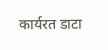कार्यरत डाटा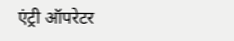एंट्री ऑपरेटर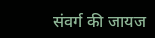संवर्ग की जायज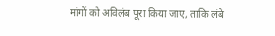मांगों को अविलंब पूरा किया जाए, ताकि लंबे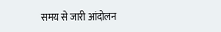समय से जारी आंदोलन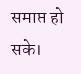समाप्त हो सके।